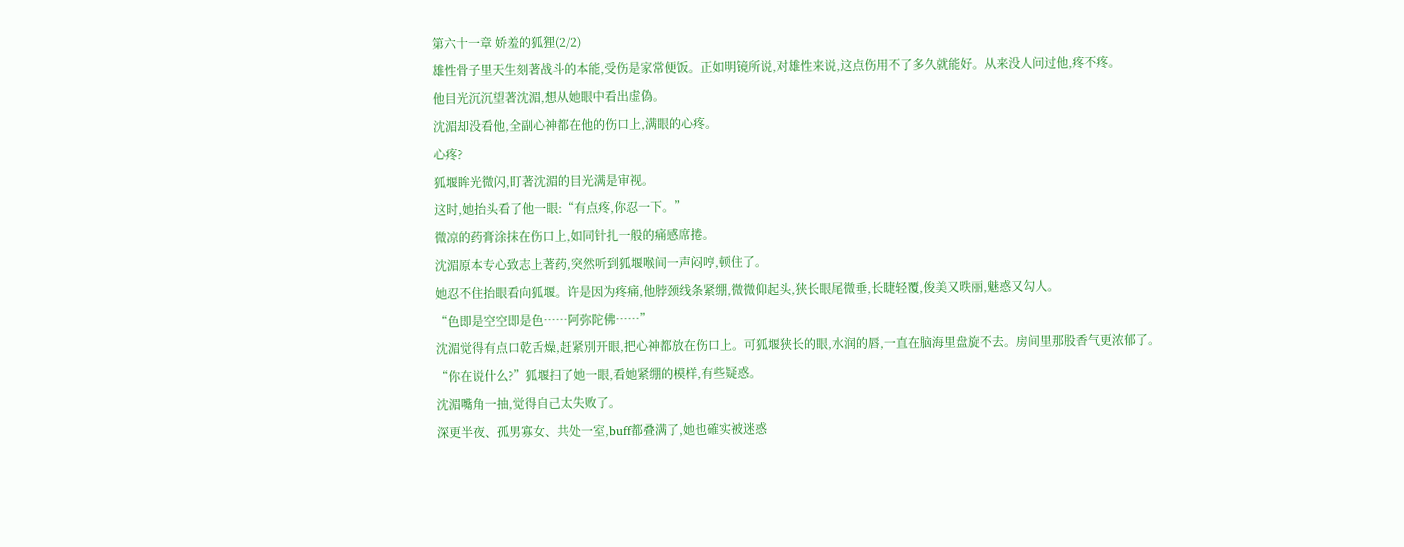第六十一章 娇羞的狐狸(2/2)
雄性骨子里天生刻著战斗的本能,受伤是家常便饭。正如明镜所说,对雄性来说,这点伤用不了多久就能好。从来没人问过他,疼不疼。
他目光沉沉望著沈湄,想从她眼中看出虚偽。
沈湄却没看他,全副心神都在他的伤口上,满眼的心疼。
心疼?
狐堰眸光微闪,盯著沈湄的目光满是审视。
这时,她抬头看了他一眼:“有点疼,你忍一下。”
微凉的药膏涂抹在伤口上,如同针扎一般的痛感席捲。
沈湄原本专心致志上著药,突然听到狐堰喉间一声闷哼,顿住了。
她忍不住抬眼看向狐堰。许是因为疼痛,他脖颈线条紧绷,微微仰起头,狭长眼尾微垂,长睫轻覆,俊美又昳丽,魅惑又勾人。
“色即是空空即是色……阿弥陀佛……”
沈湄觉得有点口乾舌燥,赶紧別开眼,把心神都放在伤口上。可狐堰狭长的眼,水润的唇,一直在脑海里盘旋不去。房间里那股香气更浓郁了。
“你在说什么?”狐堰扫了她一眼,看她紧绷的模样,有些疑惑。
沈湄嘴角一抽,觉得自己太失败了。
深更半夜、孤男寡女、共处一室,buff都叠满了,她也確实被迷惑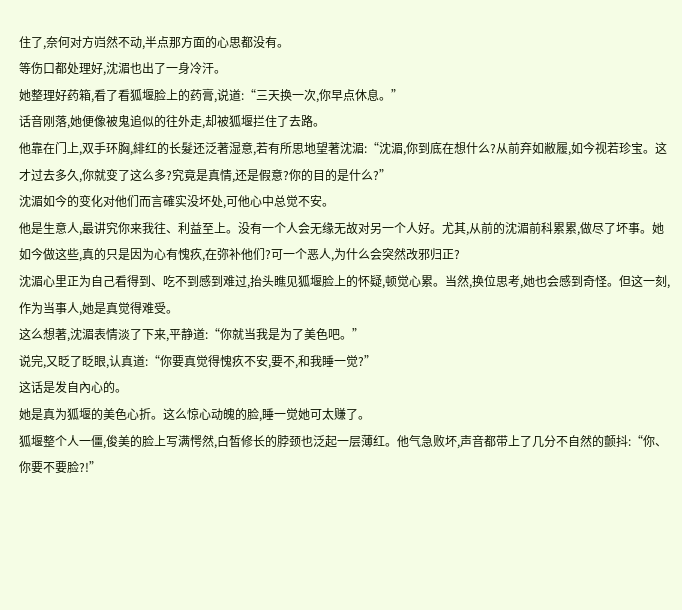住了,奈何对方岿然不动,半点那方面的心思都没有。
等伤口都处理好,沈湄也出了一身冷汗。
她整理好药箱,看了看狐堰脸上的药膏,说道:“三天换一次,你早点休息。”
话音刚落,她便像被鬼追似的往外走,却被狐堰拦住了去路。
他靠在门上,双手环胸,緋红的长髮还泛著湿意,若有所思地望著沈湄:“沈湄,你到底在想什么?从前弃如敝履,如今视若珍宝。这才过去多久,你就变了这么多?究竟是真情,还是假意?你的目的是什么?”
沈湄如今的变化对他们而言確实没坏处,可他心中总觉不安。
他是生意人,最讲究你来我往、利益至上。没有一个人会无缘无故对另一个人好。尤其,从前的沈湄前科累累,做尽了坏事。她如今做这些,真的只是因为心有愧疚,在弥补他们?可一个恶人,为什么会突然改邪归正?
沈湄心里正为自己看得到、吃不到感到难过,抬头瞧见狐堰脸上的怀疑,顿觉心累。当然,换位思考,她也会感到奇怪。但这一刻,作为当事人,她是真觉得难受。
这么想著,沈湄表情淡了下来,平静道:“你就当我是为了美色吧。”
说完,又眨了眨眼,认真道:“你要真觉得愧疚不安,要不,和我睡一觉?”
这话是发自內心的。
她是真为狐堰的美色心折。这么惊心动魄的脸,睡一觉她可太赚了。
狐堰整个人一僵,俊美的脸上写满愕然,白皙修长的脖颈也泛起一层薄红。他气急败坏,声音都带上了几分不自然的颤抖:“你、你要不要脸?!”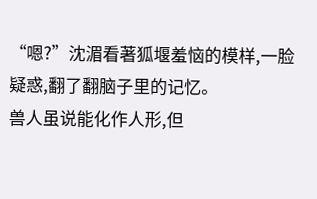“嗯?”沈湄看著狐堰羞恼的模样,一脸疑惑,翻了翻脑子里的记忆。
兽人虽说能化作人形,但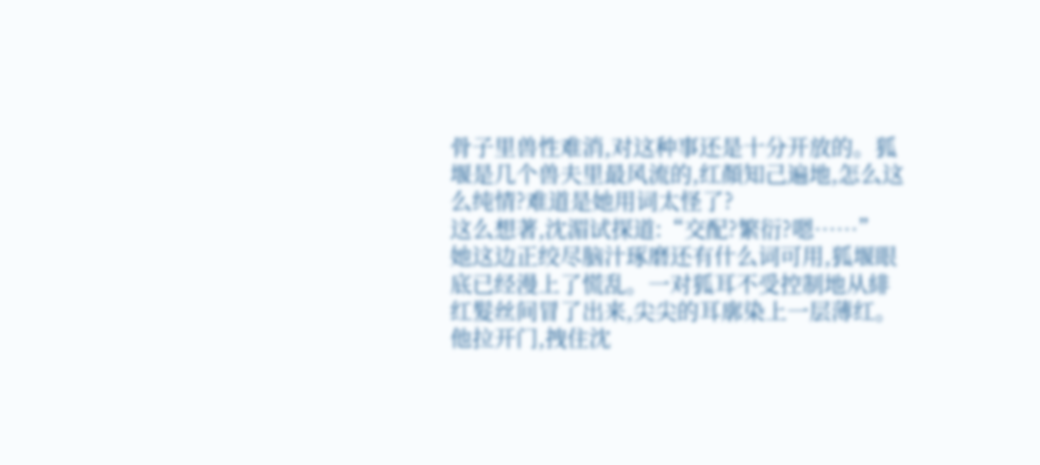骨子里兽性难消,对这种事还是十分开放的。狐堰是几个兽夫里最风流的,红顏知己遍地,怎么这么纯情?难道是她用词太怪了?
这么想著,沈湄试探道:“交配?繁衍?嗯……”
她这边正绞尽脑汁琢磨还有什么词可用,狐堰眼底已经漫上了慌乱。一对狐耳不受控制地从緋红髮丝间冒了出来,尖尖的耳廓染上一层薄红。
他拉开门,拽住沈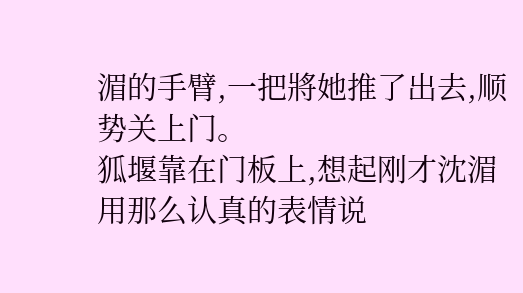湄的手臂,一把將她推了出去,顺势关上门。
狐堰靠在门板上,想起刚才沈湄用那么认真的表情说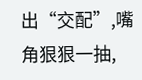出“交配”,嘴角狠狠一抽,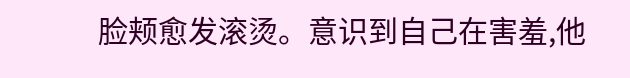脸颊愈发滚烫。意识到自己在害羞,他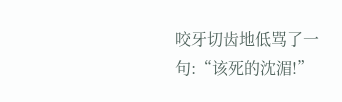咬牙切齿地低骂了一句:“该死的沈湄!”